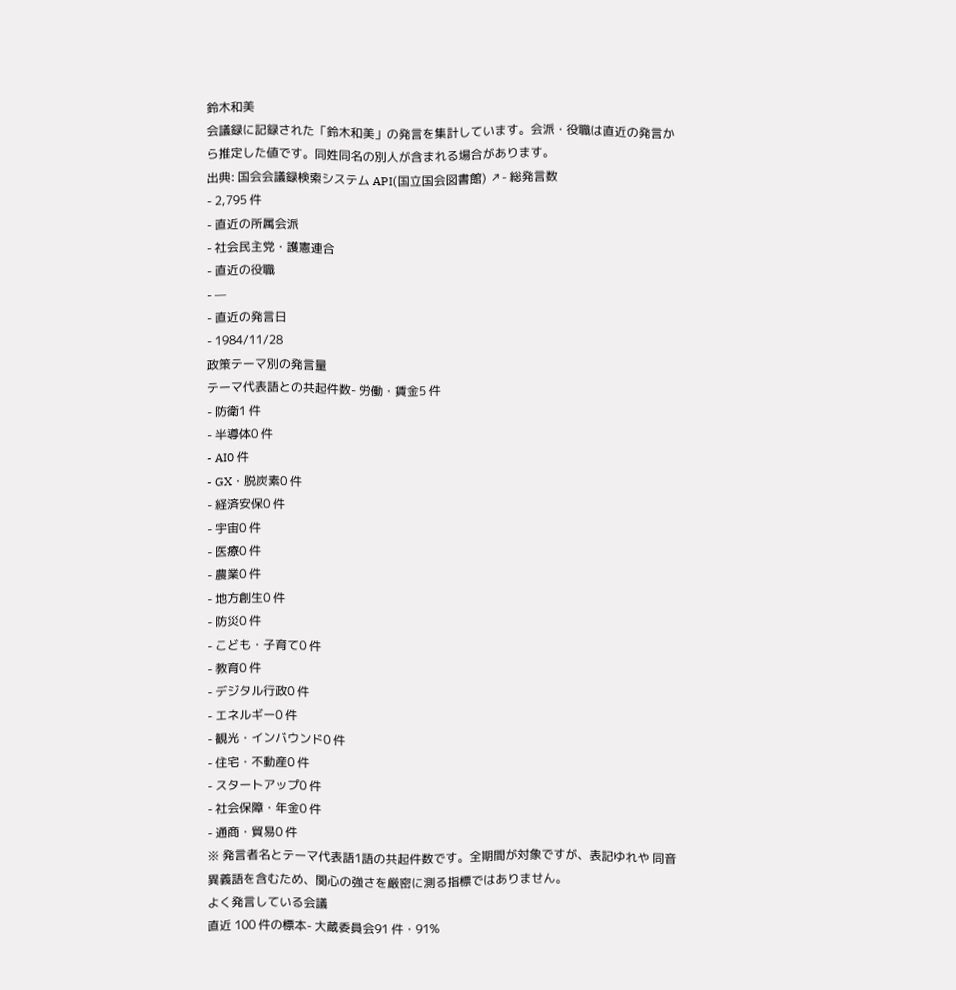鈴木和美
会議録に記録された「鈴木和美」の発言を集計しています。会派・役職は直近の発言から推定した値です。同姓同名の別人が含まれる場合があります。
出典: 国会会議録検索システム API(国立国会図書館) ↗- 総発言数
- 2,795 件
- 直近の所属会派
- 社会民主党・護憲連合
- 直近の役職
- —
- 直近の発言日
- 1984/11/28
政策テーマ別の発言量
テーマ代表語との共起件数- 労働・賃金5 件
- 防衛1 件
- 半導体0 件
- AI0 件
- GX・脱炭素0 件
- 経済安保0 件
- 宇宙0 件
- 医療0 件
- 農業0 件
- 地方創生0 件
- 防災0 件
- こども・子育て0 件
- 教育0 件
- デジタル行政0 件
- エネルギー0 件
- 観光・インバウンド0 件
- 住宅・不動産0 件
- スタートアップ0 件
- 社会保障・年金0 件
- 通商・貿易0 件
※ 発言者名とテーマ代表語1語の共起件数です。全期間が対象ですが、表記ゆれや 同音異義語を含むため、関心の強さを厳密に測る指標ではありません。
よく発言している会議
直近 100 件の標本- 大蔵委員会91 件・91%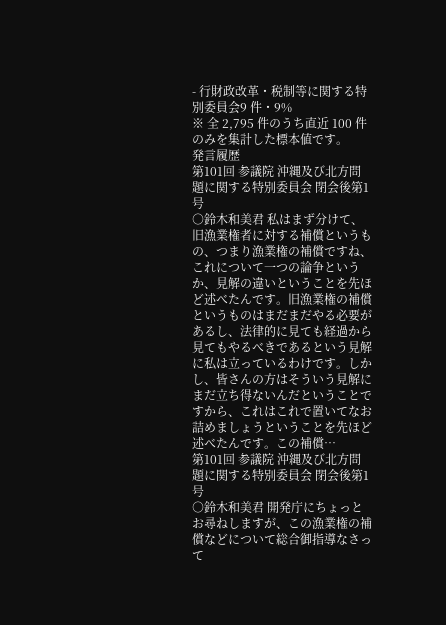- 行財政改革・税制等に関する特別委員会9 件・9%
※ 全 2,795 件のうち直近 100 件のみを集計した標本値です。
発言履歴
第101回 参議院 沖縄及び北方問題に関する特別委員会 閉会後第1号
○鈴木和美君 私はまず分けて、旧漁業権者に対する補償というもの、つまり漁業権の補償ですね、これについて一つの論争というか、見解の違いということを先ほど述べたんです。旧漁業権の補償というものはまだまだやる必要があるし、法律的に見ても経過から見てもやるべきであるという見解に私は立っているわけです。しかし、皆さんの方はそういう見解にまだ立ち得ないんだということですから、これはこれで置いてなお詰めましょうということを先ほど述べたんです。この補償…
第101回 参議院 沖縄及び北方問題に関する特別委員会 閉会後第1号
○鈴木和美君 開発庁にちょっとお尋ねしますが、この漁業権の補償などについて総合御指導なさって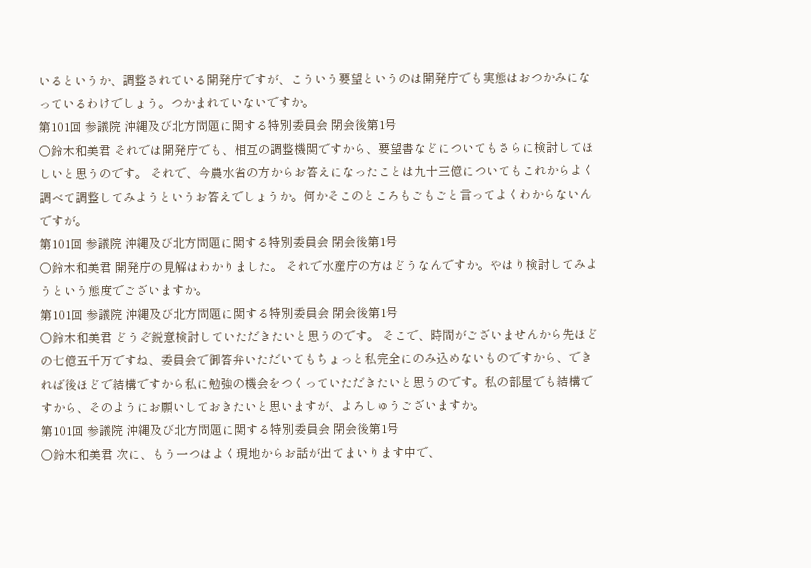いるというか、調整されている開発庁ですが、こういう要望というのは開発庁でも実態はおつかみになっているわけでしょう。つかまれていないですか。
第101回 参議院 沖縄及び北方問題に関する特別委員会 閉会後第1号
○鈴木和美君 それでは開発庁でも、相互の調整機関ですから、要望書などについてもさらに検討してほしいと思うのです。 それで、今農水省の方からお答えになったことは九十三億についてもこれからよく調べて調整してみようというお答えでしょうか。何かそこのところもごもごと言ってよくわからないんですが。
第101回 参議院 沖縄及び北方問題に関する特別委員会 閉会後第1号
○鈴木和美君 開発庁の見解はわかりました。 それで水産庁の方はどうなんですか。やはり検討してみようという態度でございますか。
第101回 参議院 沖縄及び北方問題に関する特別委員会 閉会後第1号
○鈴木和美君 どうぞ鋭意検討していただきたいと思うのです。 そこで、時間がございませんから先ほどの七億五千万ですね、委員会で御答弁いただいてもちょっと私完全にのみ込めないものですから、できれば後ほどで結構ですから私に勉強の機会をつくっていただきたいと思うのです。私の部屋でも結構ですから、そのようにお願いしておきたいと思いますが、よろしゅうございますか。
第101回 参議院 沖縄及び北方問題に関する特別委員会 閉会後第1号
○鈴木和美君 次に、もう一つはよく現地からお話が出てまいります中で、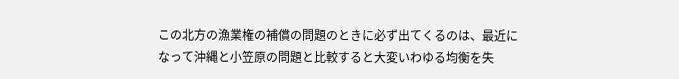この北方の漁業権の補償の問題のときに必ず出てくるのは、最近になって沖縄と小笠原の問題と比較すると大変いわゆる均衡を失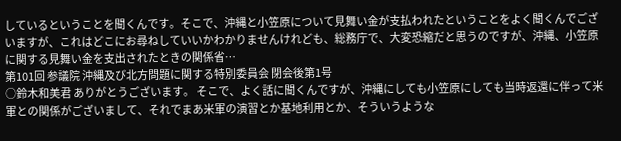しているということを聞くんです。そこで、沖縄と小笠原について見舞い金が支払われたということをよく聞くんでございますが、これはどこにお尋ねしていいかわかりませんけれども、総務庁で、大変恐縮だと思うのですが、沖縄、小笠原に関する見舞い金を支出されたときの関係省…
第101回 参議院 沖縄及び北方問題に関する特別委員会 閉会後第1号
○鈴木和美君 ありがとうございます。 そこで、よく話に聞くんですが、沖縄にしても小笠原にしても当時返還に伴って米軍との関係がございまして、それでまあ米軍の演習とか基地利用とか、そういうような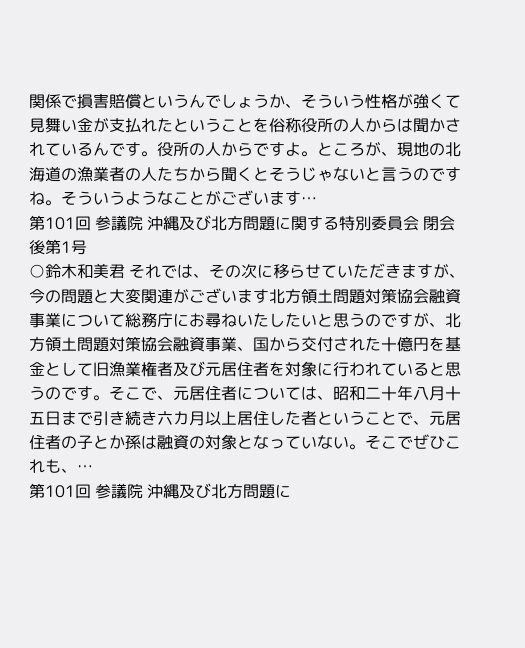関係で損害賠償というんでしょうか、そういう性格が強くて見舞い金が支払れたということを俗称役所の人からは聞かされているんです。役所の人からですよ。ところが、現地の北海道の漁業者の人たちから聞くとそうじゃないと言うのですね。そういうようなことがございます…
第101回 参議院 沖縄及び北方問題に関する特別委員会 閉会後第1号
○鈴木和美君 それでは、その次に移らせていただきますが、今の問題と大変関連がございます北方領土問題対策協会融資事業について総務庁にお尋ねいたしたいと思うのですが、北方領土問題対策協会融資事業、国から交付された十億円を基金として旧漁業権者及び元居住者を対象に行われていると思うのです。そこで、元居住者については、昭和二十年八月十五日まで引き続き六カ月以上居住した者ということで、元居住者の子とか孫は融資の対象となっていない。そこでぜひこれも、…
第101回 参議院 沖縄及び北方問題に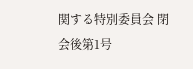関する特別委員会 閉会後第1号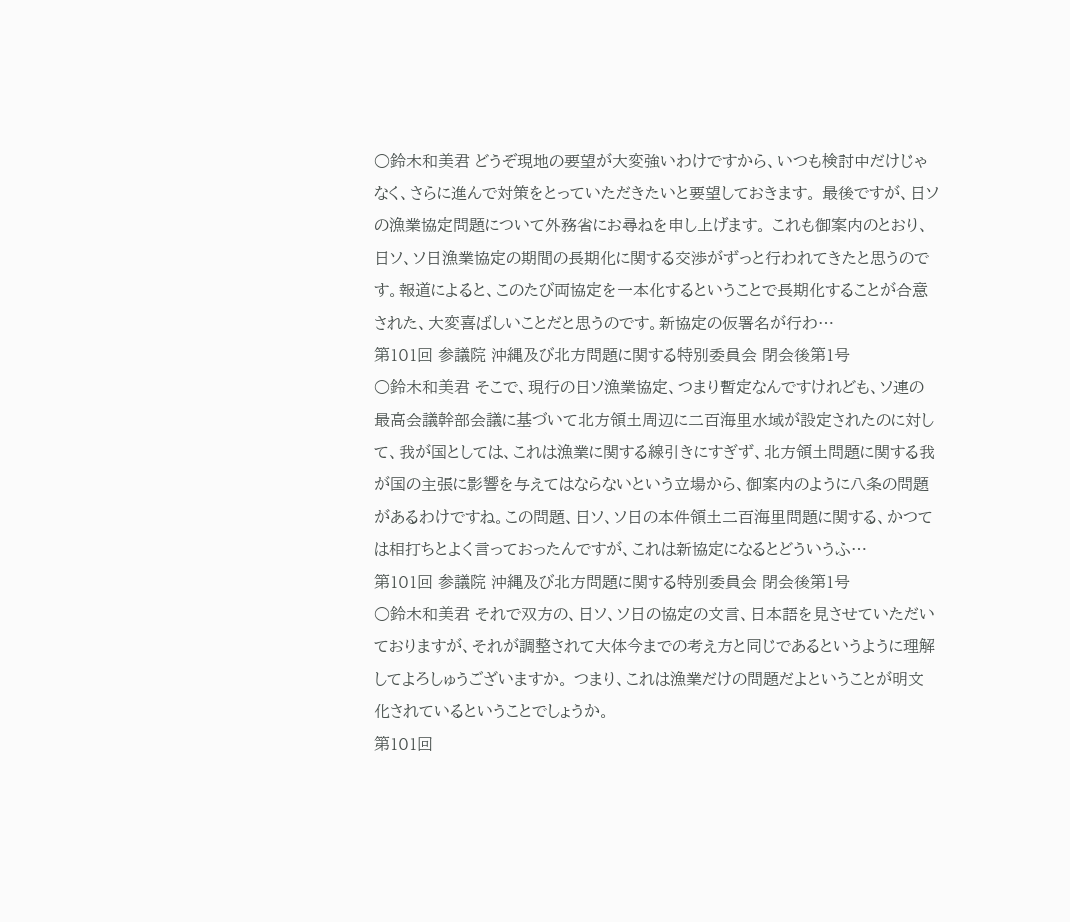○鈴木和美君 どうぞ現地の要望が大変強いわけですから、いつも検討中だけじゃなく、さらに進んで対策をとっていただきたいと要望しておきます。 最後ですが、日ソの漁業協定問題について外務省にお尋ねを申し上げます。 これも御案内のとおり、日ソ、ソ日漁業協定の期間の長期化に関する交渉がずっと行われてきたと思うのです。報道によると、このたび両協定を一本化するということで長期化することが合意された、大変喜ばしいことだと思うのです。新協定の仮署名が行わ…
第101回 参議院 沖縄及び北方問題に関する特別委員会 閉会後第1号
○鈴木和美君 そこで、現行の日ソ漁業協定、つまり暫定なんですけれども、ソ連の最高会議幹部会議に基づいて北方領土周辺に二百海里水域が設定されたのに対して、我が国としては、これは漁業に関する線引きにすぎず、北方領土問題に関する我が国の主張に影響を与えてはならないという立場から、御案内のように八条の問題があるわけですね。この問題、日ソ、ソ日の本件領土二百海里問題に関する、かつては相打ちとよく言っておったんですが、これは新協定になるとどういうふ…
第101回 参議院 沖縄及び北方問題に関する特別委員会 閉会後第1号
○鈴木和美君 それで双方の、日ソ、ソ日の協定の文言、日本語を見させていただいておりますが、それが調整されて大体今までの考え方と同じであるというように理解してよろしゅうございますか。 つまり、これは漁業だけの問題だよということが明文化されているということでしょうか。
第101回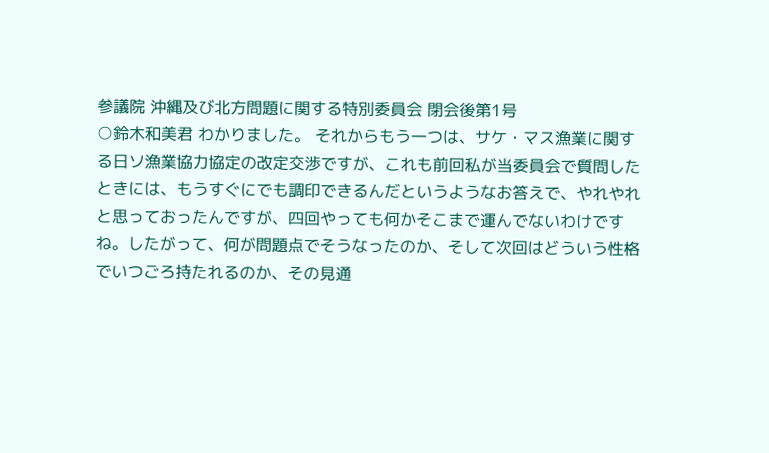参議院 沖縄及び北方問題に関する特別委員会 閉会後第1号
○鈴木和美君 わかりました。 それからもう一つは、サケ・マス漁業に関する日ソ漁業協力協定の改定交渉ですが、これも前回私が当委員会で質問したときには、もうすぐにでも調印できるんだというようなお答えで、やれやれと思っておったんですが、四回やっても何かそこまで運んでないわけですね。したがって、何が問題点でそうなったのか、そして次回はどういう性格でいつごろ持たれるのか、その見通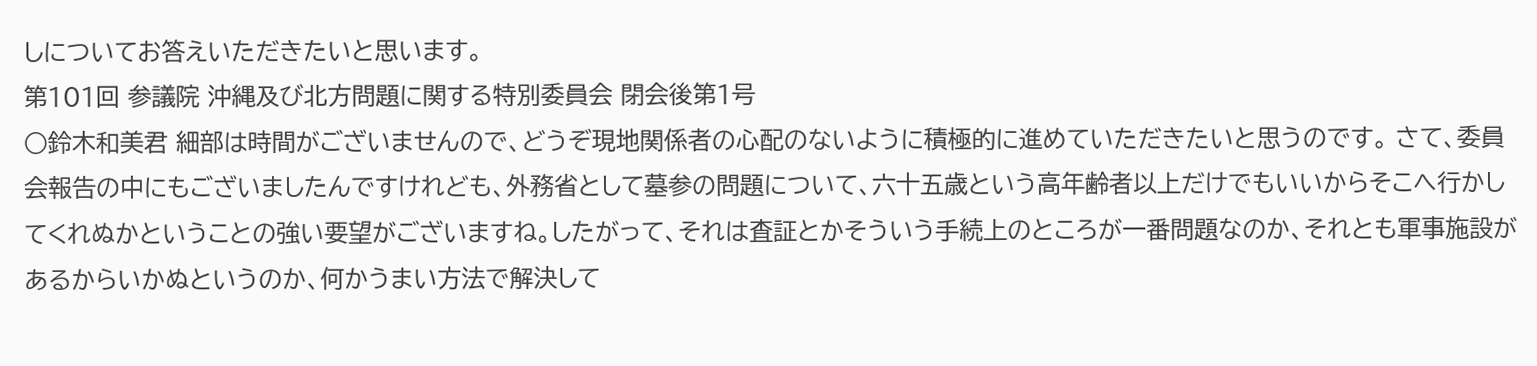しについてお答えいただきたいと思います。
第101回 参議院 沖縄及び北方問題に関する特別委員会 閉会後第1号
○鈴木和美君 細部は時間がございませんので、どうぞ現地関係者の心配のないように積極的に進めていただきたいと思うのです。 さて、委員会報告の中にもございましたんですけれども、外務省として墓参の問題について、六十五歳という高年齢者以上だけでもいいからそこへ行かしてくれぬかということの強い要望がございますね。したがって、それは査証とかそういう手続上のところが一番問題なのか、それとも軍事施設があるからいかぬというのか、何かうまい方法で解決して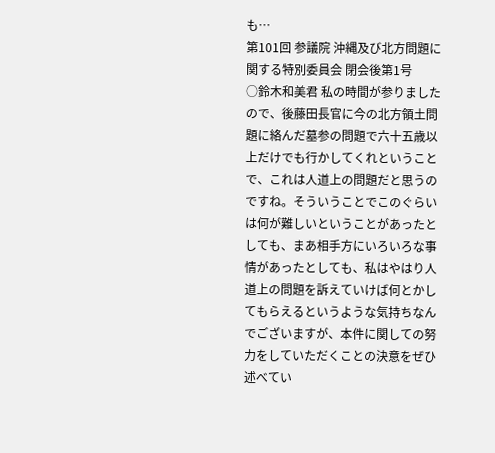も…
第101回 参議院 沖縄及び北方問題に関する特別委員会 閉会後第1号
○鈴木和美君 私の時間が参りましたので、後藤田長官に今の北方領土問題に絡んだ墓参の問題で六十五歳以上だけでも行かしてくれということで、これは人道上の問題だと思うのですね。そういうことでこのぐらいは何が難しいということがあったとしても、まあ相手方にいろいろな事情があったとしても、私はやはり人道上の問題を訴えていけば何とかしてもらえるというような気持ちなんでございますが、本件に関しての努力をしていただくことの決意をぜひ述べてい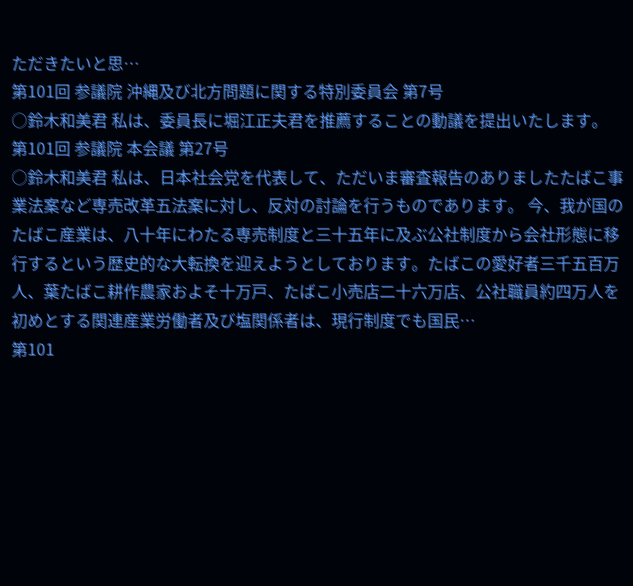ただきたいと思…
第101回 参議院 沖縄及び北方問題に関する特別委員会 第7号
○鈴木和美君 私は、委員長に堀江正夫君を推薦することの動議を提出いたします。
第101回 参議院 本会議 第27号
○鈴木和美君 私は、日本社会党を代表して、ただいま審査報告のありましたたばこ事業法案など専売改革五法案に対し、反対の討論を行うものであります。 今、我が国のたばこ産業は、八十年にわたる専売制度と三十五年に及ぶ公社制度から会社形態に移行するという歴史的な大転換を迎えようとしております。たばこの愛好者三千五百万人、葉たばこ耕作農家およそ十万戸、たばこ小売店二十六万店、公社職員約四万人を初めとする関連産業労働者及び塩関係者は、現行制度でも国民…
第101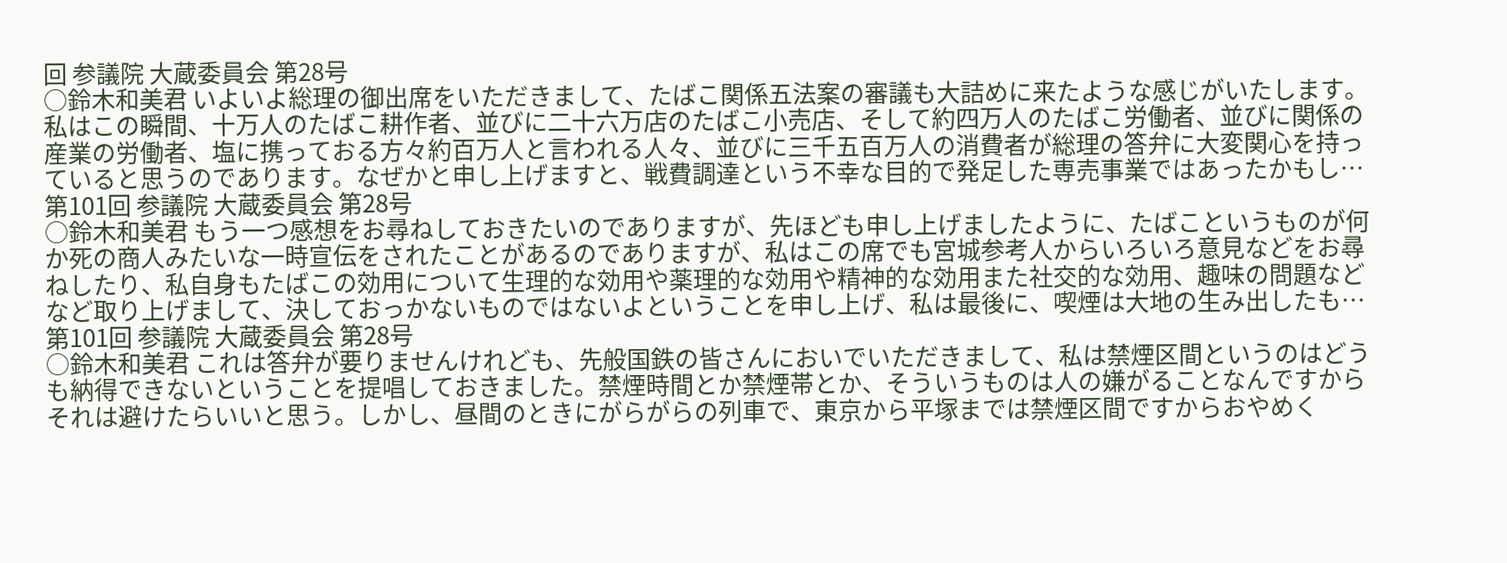回 参議院 大蔵委員会 第28号
○鈴木和美君 いよいよ総理の御出席をいただきまして、たばこ関係五法案の審議も大詰めに来たような感じがいたします。私はこの瞬間、十万人のたばこ耕作者、並びに二十六万店のたばこ小売店、そして約四万人のたばこ労働者、並びに関係の産業の労働者、塩に携っておる方々約百万人と言われる人々、並びに三千五百万人の消費者が総理の答弁に大変関心を持っていると思うのであります。なぜかと申し上げますと、戦費調達という不幸な目的で発足した専売事業ではあったかもし…
第101回 参議院 大蔵委員会 第28号
○鈴木和美君 もう一つ感想をお尋ねしておきたいのでありますが、先ほども申し上げましたように、たばこというものが何か死の商人みたいな一時宣伝をされたことがあるのでありますが、私はこの席でも宮城参考人からいろいろ意見などをお尋ねしたり、私自身もたばこの効用について生理的な効用や薬理的な効用や精神的な効用また社交的な効用、趣味の問題などなど取り上げまして、決しておっかないものではないよということを申し上げ、私は最後に、喫煙は大地の生み出したも…
第101回 参議院 大蔵委員会 第28号
○鈴木和美君 これは答弁が要りませんけれども、先般国鉄の皆さんにおいでいただきまして、私は禁煙区間というのはどうも納得できないということを提唱しておきました。禁煙時間とか禁煙帯とか、そういうものは人の嫌がることなんですからそれは避けたらいいと思う。しかし、昼間のときにがらがらの列車で、東京から平塚までは禁煙区間ですからおやめく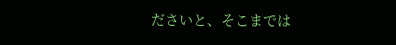ださいと、そこまでは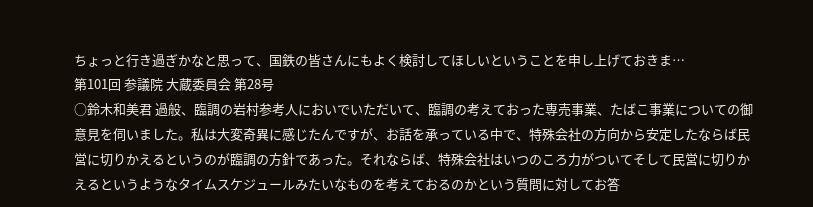ちょっと行き過ぎかなと思って、国鉄の皆さんにもよく検討してほしいということを申し上げておきま…
第101回 参議院 大蔵委員会 第28号
○鈴木和美君 過般、臨調の岩村参考人においでいただいて、臨調の考えておった専売事業、たばこ事業についての御意見を伺いました。私は大変奇異に感じたんですが、お話を承っている中で、特殊会社の方向から安定したならば民営に切りかえるというのが臨調の方針であった。それならば、特殊会社はいつのころ力がついてそして民営に切りかえるというようなタイムスケジュールみたいなものを考えておるのかという質問に対してお答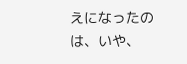えになったのは、いや、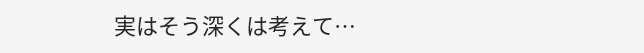実はそう深くは考えて…